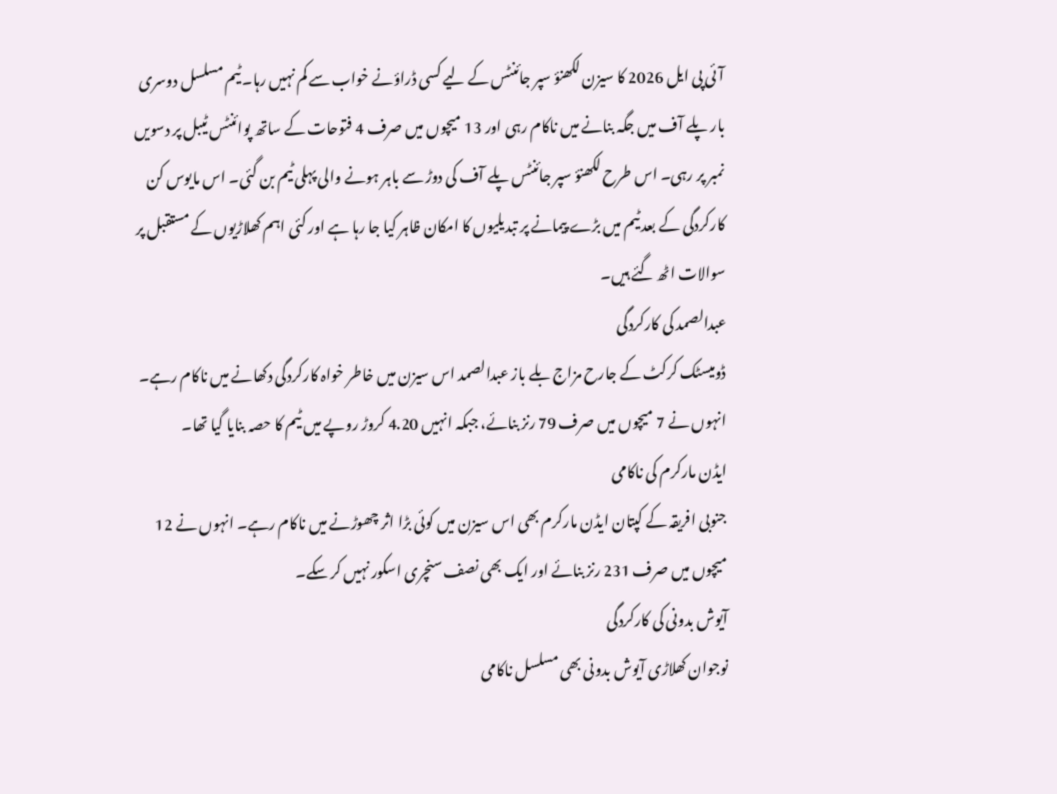آئی پی ایل 2026 کا سیزن لکھنؤ سپر جائنٹس کے لیے کسی ڈراؤنے خواب سے کم نہیں رہا۔ ٹیم مسلسل دوسری بار پلے آف میں جگہ بنانے میں ناکام رہی اور 13 میچوں میں صرف 4 فتوحات کے ساتھ پوائنٹس ٹیبل پر دسویں نمبر پر رہی۔ اس طرح لکھنؤ سپر جائنٹس پلے آف کی دوڑ سے باہر ہونے والی پہلی ٹیم بن گئی۔ اس مایوس کن کارکردگی کے بعد ٹیم میں بڑے پیمانے پر تبدیلیوں کا امکان ظاہر کیا جا رہا ہے اور کئی اہم کھلاڑیوں کے مستقبل پر سوالات اٹھ گئے ہیں۔
عبدالصمد کی کارکردگی
ڈومیسٹک کرکٹ کے جارح مزاج بلے باز عبدالصمد اس سیزن میں خاطر خواہ کارکردگی دکھانے میں ناکام رہے۔ انہوں نے 7 میچوں میں صرف 79 رنز بنائے، جبکہ انہیں 4.20 کروڑ روپے میں ٹیم کا حصہ بنایا گیا تھا۔
ایڈن مارکرم کی ناکامی
جنوبی افریقہ کے کپتان ایڈن مارکرم بھی اس سیزن میں کوئی بڑا اثر چھوڑنے میں ناکام رہے۔ انہوں نے 12 میچوں میں صرف 231 رنز بنائے اور ایک بھی نصف سنچری اسکور نہیں کر سکے۔
آیوش بدونی کی کارکردگی
نوجوان کھلاڑی آیوش بدونی بھی مسلسل ناکامی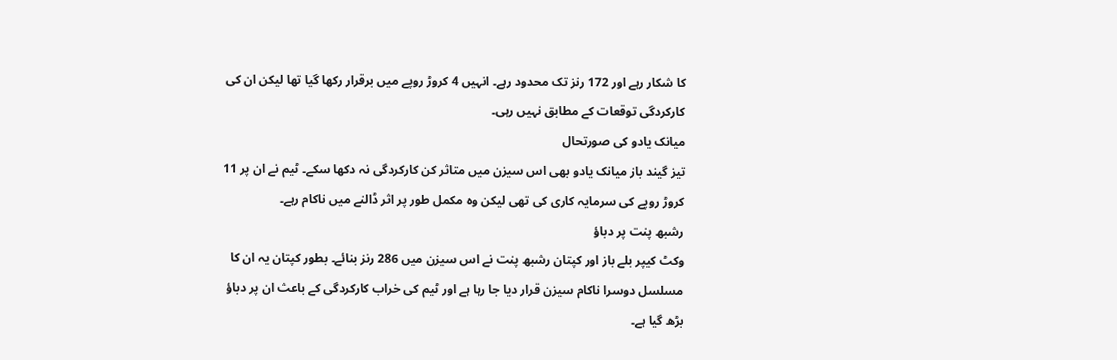کا شکار رہے اور 172 رنز تک محدود رہے۔ انہیں 4 کروڑ روپے میں برقرار رکھا گیا تھا لیکن ان کی کارکردگی توقعات کے مطابق نہیں رہی۔
میانک یادو کی صورتحال
تیز گیند باز میانک یادو بھی اس سیزن میں متاثر کن کارکردگی نہ دکھا سکے۔ ٹیم نے ان پر 11 کروڑ روپے کی سرمایہ کاری کی تھی لیکن وہ مکمل طور پر اثر ڈالنے میں ناکام رہے۔
رشبھ پنت پر دباؤ
وکٹ کیپر بلے باز اور کپتان رشبھ پنت نے اس سیزن میں 286 رنز بنائے۔ بطور کپتان یہ ان کا مسلسل دوسرا ناکام سیزن قرار دیا جا رہا ہے اور ٹیم کی خراب کارکردگی کے باعث ان پر دباؤ بڑھ گیا ہے۔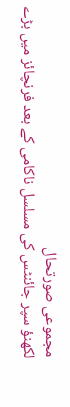مجموعی صورتحال
لکھنؤ سپر جائنٹس کی مسلسل ناکامی کے بعد فرنچائز میں بڑے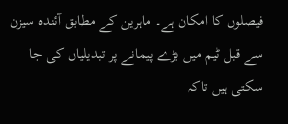فیصلوں کا امکان ہے۔ ماہرین کے مطابق آئندہ سیزن سے قبل ٹیم میں بڑے پیمانے پر تبدیلیاں کی جا سکتی ہیں تاکہ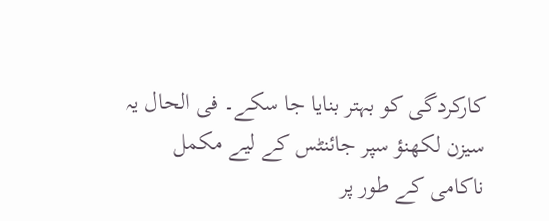کارکردگی کو بہتر بنایا جا سکے۔ فی الحال یہ سیزن لکھنؤ سپر جائنٹس کے لیے مکمل ناکامی کے طور پر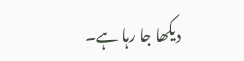دیکھا جا رہا ہے۔